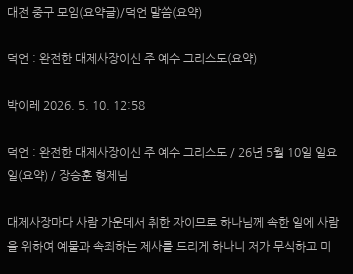대전 중구 모임(요약글)/덕언 말씀(요약)

덕언 : 완전한 대제사장이신 주 예수 그리스도(요약)

박이레 2026. 5. 10. 12:58

덕언 : 완전한 대제사장이신 주 예수 그리스도 / 26년 5월 10일 일요일(요약) / 장승훈 형제님

대제사장마다 사람 가운데서 취한 자이므로 하나님께 속한 일에 사람을 위하여 예물과 속죄하는 제사를 드리게 하나니 저가 무식하고 미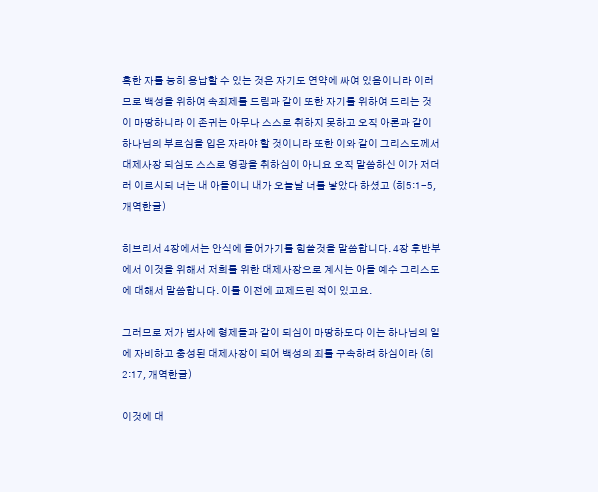혹한 자를 능히 용납할 수 있는 것은 자기도 연약에 싸여 있음이니라 이러므로 백성을 위하여 속죄제를 드림과 같이 또한 자기를 위하여 드리는 것이 마땅하니라 이 존귀는 아무나 스스로 취하지 못하고 오직 아론과 같이 하나님의 부르심을 입은 자라야 할 것이니라 또한 이와 같이 그리스도께서 대제사장 되심도 스스로 영광을 취하심이 아니요 오직 말씀하신 이가 저더러 이르시되 너는 내 아들이니 내가 오늘날 너를 낳았다 하셨고 (히5:1-5, 개역한글)

히브리서 4장에서는 안식에 들어가기를 힘쓸것을 말씀합니다. 4장 후반부에서 이것을 위해서 저희를 위한 대제사장으로 계시는 아들 예수 그리스도에 대해서 말씀합니다. 이를 이전에 교제드린 적이 있고요.

그러므로 저가 범사에 형제들과 같이 되심이 마땅하도다 이는 하나님의 일에 자비하고 충성된 대제사장이 되어 백성의 죄를 구속하려 하심이라 (히2:17, 개역한글)

이것에 대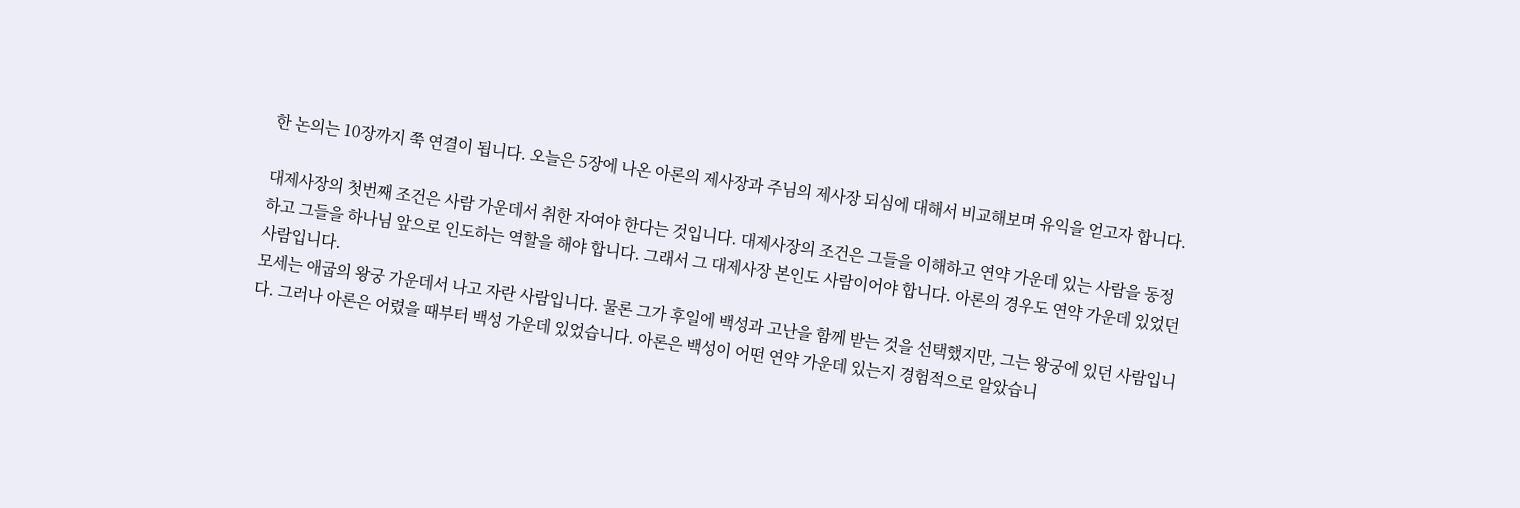한 논의는 10장까지 쭉 연결이 됩니다. 오늘은 5장에 나온 아론의 제사장과 주님의 제사장 되심에 대해서 비교해보며 유익을 얻고자 합니다.

대제사장의 첫번째 조건은 사람 가운데서 취한 자여야 한다는 것입니다. 대제사장의 조건은 그들을 이해하고 연약 가운데 있는 사람을 동정하고 그들을 하나님 앞으로 인도하는 역할을 해야 합니다. 그래서 그 대제사장 본인도 사람이어야 합니다. 아론의 경우도 연약 가운데 있었던 사람입니다.
모세는 애굽의 왕궁 가운데서 나고 자란 사람입니다. 물론 그가 후일에 백성과 고난을 함께 받는 것을 선택했지만, 그는 왕궁에 있던 사람입니다. 그러나 아론은 어렸을 때부터 백성 가운데 있었습니다. 아론은 백성이 어떤 연약 가운데 있는지 경험적으로 알았습니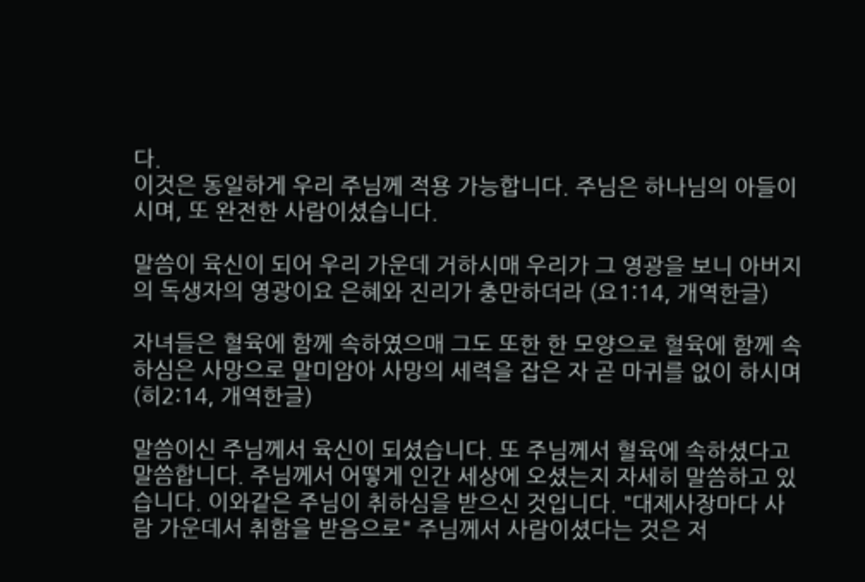다.
이것은 동일하게 우리 주님께 적용 가능합니다. 주님은 하나님의 아들이시며, 또 완전한 사람이셨습니다.

말씀이 육신이 되어 우리 가운데 거하시매 우리가 그 영광을 보니 아버지의 독생자의 영광이요 은혜와 진리가 충만하더라 (요1:14, 개역한글)

자녀들은 혈육에 함께 속하였으매 그도 또한 한 모양으로 혈육에 함께 속하심은 사망으로 말미암아 사망의 세력을 잡은 자 곧 마귀를 없이 하시며 (히2:14, 개역한글)

말씀이신 주님께서 육신이 되셨습니다. 또 주님께서 혈육에 속하셨다고 말씀합니다. 주님께서 어떻게 인간 세상에 오셨는지 자세히 말씀하고 있습니다. 이와같은 주님이 취하심을 받으신 것입니다. "대제사장마다 사람 가운데서 취함을 받음으로" 주님께서 사람이셨다는 것은 저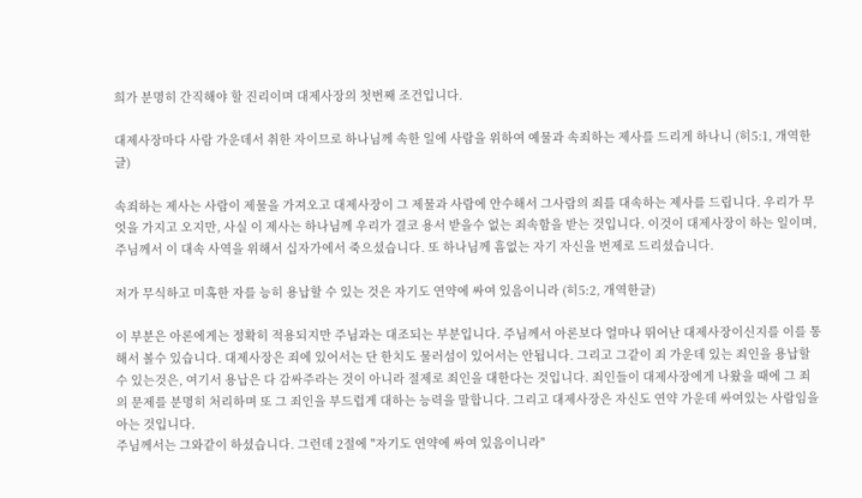희가 분명히 간직해야 할 진리이며 대제사장의 첫번째 조건입니다.

대제사장마다 사람 가운데서 취한 자이므로 하나님께 속한 일에 사람을 위하여 예물과 속죄하는 제사를 드리게 하나니 (히5:1, 개역한글)

속죄하는 제사는 사람이 제물을 가져오고 대제사장이 그 제물과 사람에 안수해서 그사람의 죄를 대속하는 제사를 드립니다. 우리가 무엇을 가지고 오지만, 사실 이 제사는 하나님께 우리가 결코 용서 받을수 없는 죄속함을 받는 것입니다. 이것이 대제사장이 하는 일이며, 주님께서 이 대속 사역을 위해서 십자가에서 죽으셨습니다. 또 하나님께 흠없는 자기 자신을 번제로 드리셨습니다.

저가 무식하고 미혹한 자를 능히 용납할 수 있는 것은 자기도 연약에 싸여 있음이니라 (히5:2, 개역한글)

이 부분은 아론에게는 정확히 적용되지만 주님과는 대조되는 부분입니다. 주님께서 아론보다 얼마나 뛰어난 대제사장이신지를 이를 통해서 볼수 있습니다. 대제사장은 죄에 있어서는 단 한치도 물러섬이 있어서는 안됩니다. 그리고 그같이 죄 가운데 있는 죄인을 용납할수 있는것은, 여기서 용납은 다 감싸주라는 것이 아니라 절제로 죄인을 대한다는 것입니다. 죄인들이 대제사장에게 나왔을 때에 그 죄의 문제를 분명히 처리하며 또 그 죄인을 부드럽게 대하는 능력을 말합니다. 그리고 대제사장은 자신도 연약 가운데 싸여있는 사람임을 아는 것입니다.
주님께서는 그와같이 하셨습니다. 그런데 2절에 "자기도 연약에 싸여 있음이니라"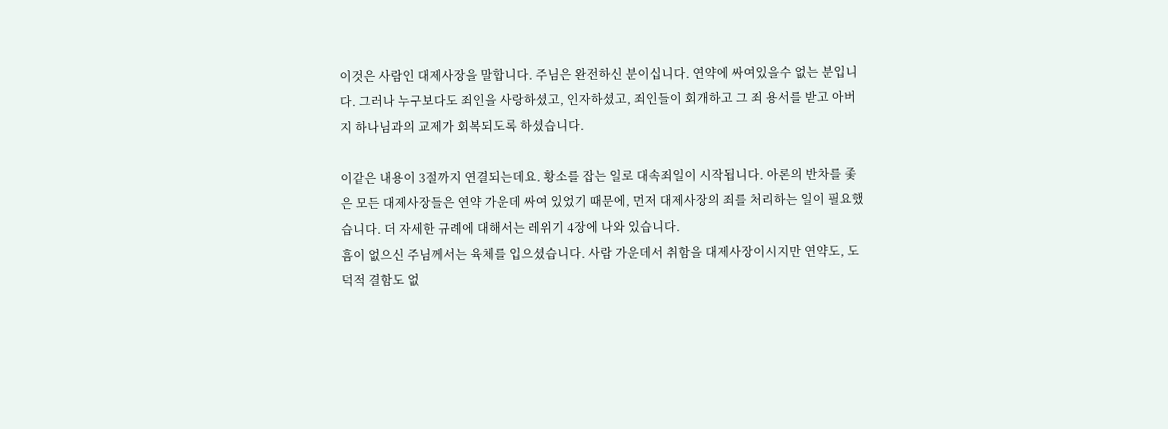이것은 사람인 대제사장을 말합니다. 주님은 완전하신 분이십니다. 연약에 싸여있을수 없는 분입니다. 그러나 누구보다도 죄인을 사랑하셨고, 인자하셨고, 죄인들이 회개하고 그 죄 용서를 받고 아버지 하나님과의 교제가 회복되도록 하셨습니다.

이같은 내용이 3절까지 연결되는데요. 황소를 잡는 일로 대속죄일이 시작됩니다. 아론의 반차를 좇은 모든 대제사장들은 연약 가운데 싸여 있었기 때문에, 먼저 대제사장의 죄를 처리하는 일이 필요했습니다. 더 자세한 규례에 대해서는 레위기 4장에 나와 있습니다.
흠이 없으신 주님께서는 육체를 입으셨습니다. 사람 가운데서 취함을 대제사장이시지만 연약도, 도덕적 결함도 없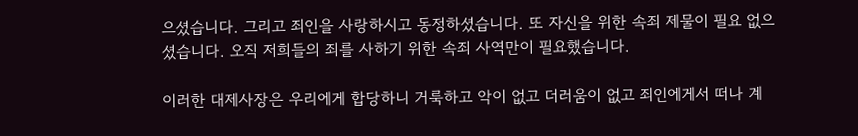으셨습니다. 그리고 죄인을 사랑하시고 동정하셨습니다. 또 자신을 위한 속죄 제물이 필요 없으셨습니다. 오직 저희들의 죄를 사하기 위한 속죄 사역만이 필요했습니다.

이러한 대제사장은 우리에게 합당하니 거룩하고 악이 없고 더러움이 없고 죄인에게서 떠나 계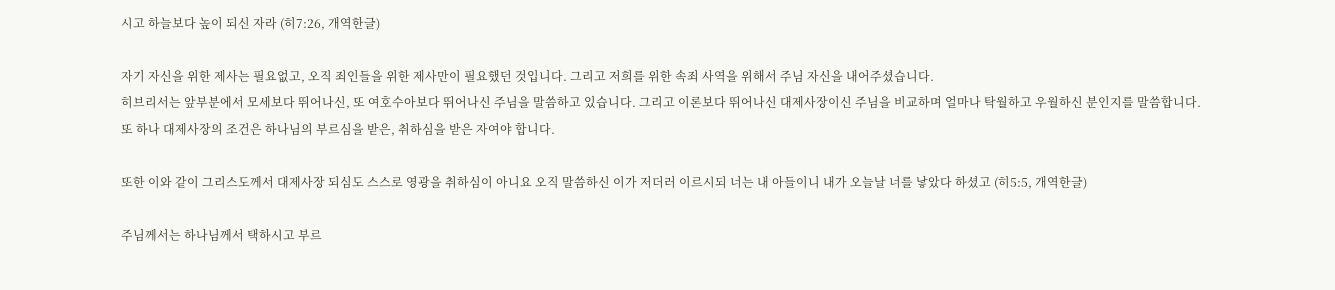시고 하늘보다 높이 되신 자라 (히7:26, 개역한글)

자기 자신을 위한 제사는 필요없고, 오직 죄인들을 위한 제사만이 필요했던 것입니다. 그리고 저희를 위한 속죄 사역을 위해서 주님 자신을 내어주셨습니다.
히브리서는 앞부분에서 모세보다 뛰어나신, 또 여호수아보다 뛰어나신 주님을 말씀하고 있습니다. 그리고 이론보다 뛰어나신 대제사장이신 주님을 비교하며 얼마나 탁월하고 우월하신 분인지를 말씀합니다.
또 하나 대제사장의 조건은 하나님의 부르심을 받은, 취하심을 받은 자여야 합니다.

또한 이와 같이 그리스도께서 대제사장 되심도 스스로 영광을 취하심이 아니요 오직 말씀하신 이가 저더러 이르시되 너는 내 아들이니 내가 오늘날 너를 낳았다 하셨고 (히5:5, 개역한글)

주님께서는 하나님께서 택하시고 부르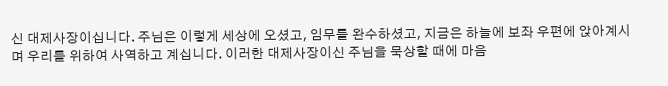신 대제사장이십니다. 주님은 이렇게 세상에 오셨고, 임무를 완수하셨고, 지금은 하늘에 보좌 우편에 앉아계시며 우리를 위하여 사역하고 계십니다. 이러한 대제사장이신 주님을 묵상할 때에 마음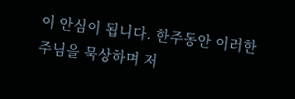이 안심이 됩니다. 한주동안 이러한 주님을 묵상하며 저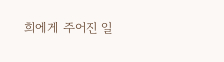희에게 주어진 일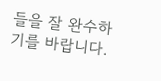들을 잘 완수하기를 바랍니다.